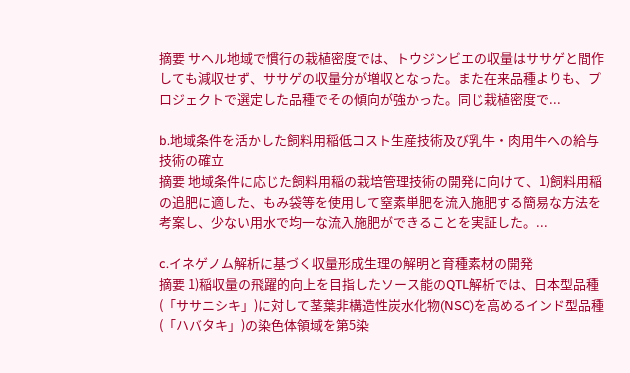摘要 サヘル地域で慣行の栽植密度では、トウジンビエの収量はササゲと間作しても減収せず、ササゲの収量分が増収となった。また在来品種よりも、プロジェクトで選定した品種でその傾向が強かった。同じ栽植密度で...

b.地域条件を活かした飼料用稲低コスト生産技術及び乳牛・肉用牛への給与技術の確立
摘要 地域条件に応じた飼料用稲の栽培管理技術の開発に向けて、1)飼料用稲の追肥に適した、もみ袋等を使用して窒素単肥を流入施肥する簡易な方法を考案し、少ない用水で均一な流入施肥ができることを実証した。...

c.イネゲノム解析に基づく収量形成生理の解明と育種素材の開発
摘要 1)稲収量の飛躍的向上を目指したソース能のQTL解析では、日本型品種(「ササニシキ」)に対して茎葉非構造性炭水化物(NSC)を高めるインド型品種(「ハバタキ」)の染色体領域を第5染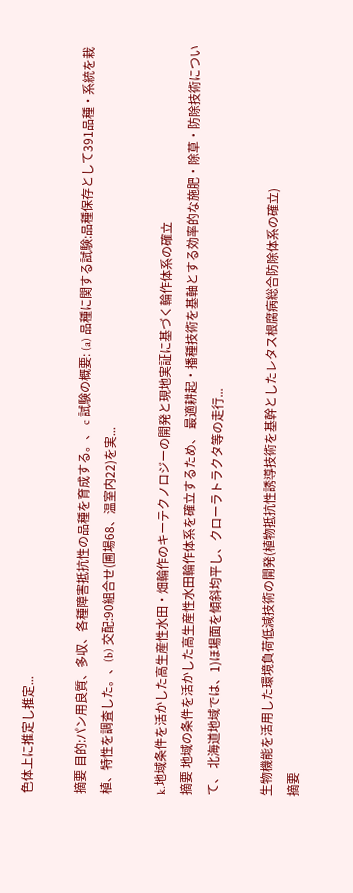色体上に推定し推定...

摘要 目的:パン用良質、多収、各種障害抵抗性の品種を育成する。、 c 試験の概要: (a) 品種に関する試験:品種保存として391品種・系統を栽植、特性を調査した。、(b) 交配:90組合せ(圃場68、温室内22)を実...

k.地域条件を活かした高生産性水田・畑輪作のキーテクノロジーの開発と現地実証に基づく輪作体系の確立
摘要 地域の条件を活かした高生産性水田輪作体系を確立するため、 最適耕起・播種技術を基軸とする効率的な施肥・除草・防除技術について、 北海道地域では、1)ほ場面を傾斜均平し、クローラトラクタ等の走行...

生物機能を活用した環境負荷低減技術の開発(植物抵抗性誘導技術を基幹としたレタス根腐病総合防除体系の確立)
摘要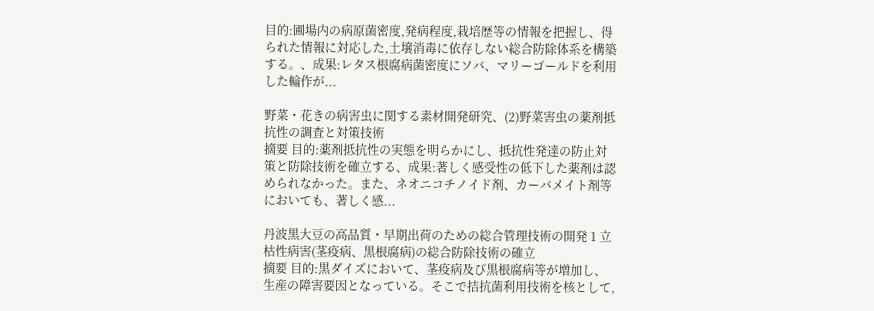目的:圃場内の病原菌密度,発病程度,栽培歴等の情報を把握し、得られた情報に対応した,土壌消毒に依存しない総合防除体系を構築する。、成果:レタス根腐病菌密度にソバ、マリーゴールドを利用した輪作が...

野菜・花きの病害虫に関する素材開発研究、(2)野菜害虫の薬剤抵抗性の調査と対策技術
摘要 目的:薬剤抵抗性の実態を明らかにし、抵抗性発達の防止対策と防除技術を確立する、成果:著しく感受性の低下した薬剤は認められなかった。また、ネオニコチノイド剤、カーバメイト剤等においても、著しく感...

丹波黒大豆の高品質・早期出荷のための総合管理技術の開発 1 立枯性病害(茎疫病、黒根腐病)の総合防除技術の確立
摘要 目的:黒ダイズにおいて、茎疫病及び黒根腐病等が増加し、生産の障害要因となっている。そこで拮抗菌利用技術を核として,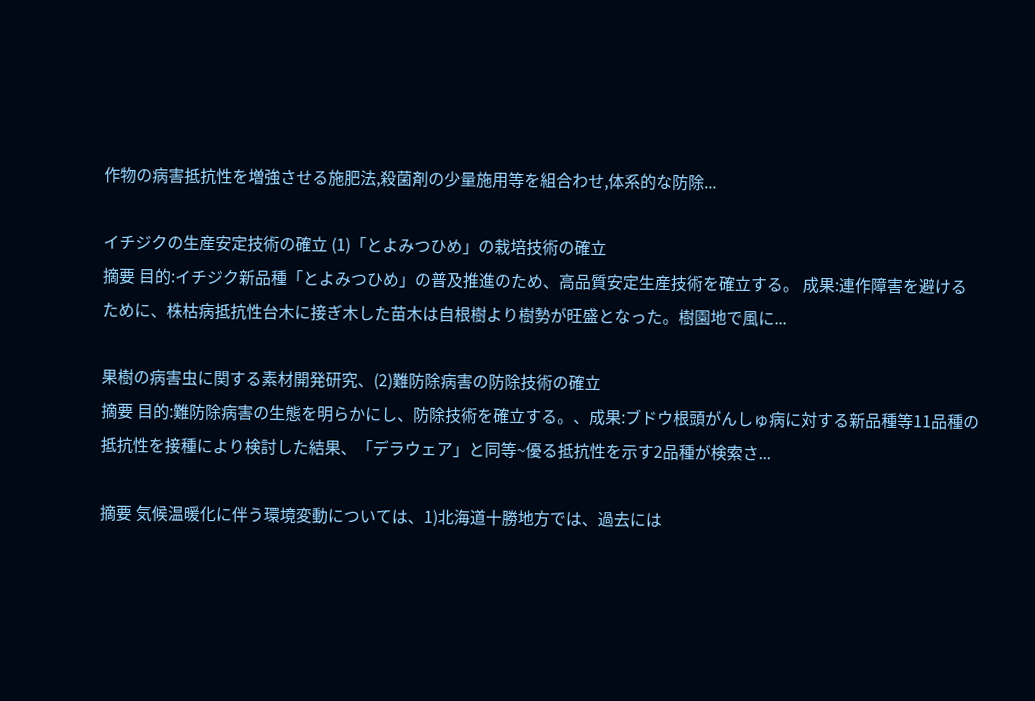作物の病害抵抗性を増強させる施肥法,殺菌剤の少量施用等を組合わせ,体系的な防除...

イチジクの生産安定技術の確立 (1)「とよみつひめ」の栽培技術の確立
摘要 目的:イチジク新品種「とよみつひめ」の普及推進のため、高品質安定生産技術を確立する。 成果:連作障害を避けるために、株枯病抵抗性台木に接ぎ木した苗木は自根樹より樹勢が旺盛となった。樹園地で風に...

果樹の病害虫に関する素材開発研究、(2)難防除病害の防除技術の確立
摘要 目的:難防除病害の生態を明らかにし、防除技術を確立する。、成果:ブドウ根頭がんしゅ病に対する新品種等11品種の抵抗性を接種により検討した結果、「デラウェア」と同等~優る抵抗性を示す2品種が検索さ...

摘要 気候温暖化に伴う環境変動については、1)北海道十勝地方では、過去には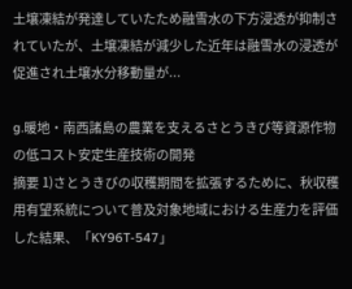土壌凍結が発達していたため融雪水の下方浸透が抑制されていたが、土壌凍結が減少した近年は融雪水の浸透が促進され土壌水分移動量が...

g.暖地・南西諸島の農業を支えるさとうきび等資源作物の低コスト安定生産技術の開発
摘要 1)さとうきびの収穫期間を拡張するために、秋収穫用有望系統について普及対象地域における生産力を評価した結果、「KY96T-547」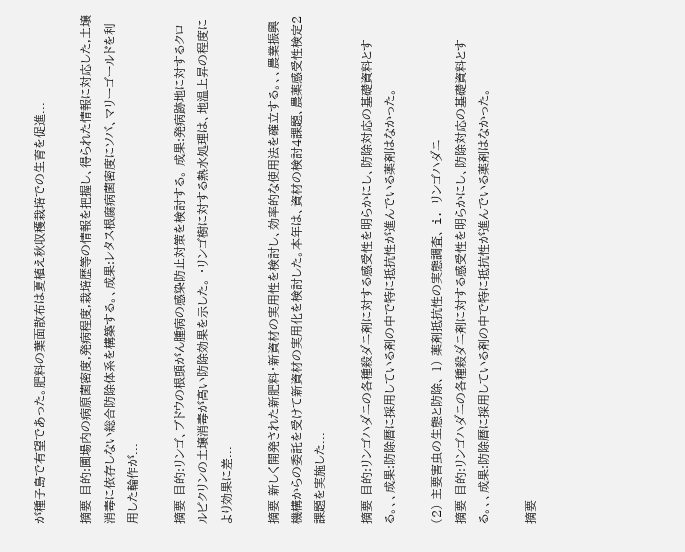が種子島で有望であった。肥料の葉面散布は夏植え秋収穫栽培での生育を促進...

摘要 目的:圃場内の病原菌密度,発病程度,栽培歴等の情報を把握し、得られた情報に対応した,土壌消毒に依存しない総合防除体系を構築する。、成果:レタス根腐病菌密度にソバ、マリーゴールドを利用した輪作が...

摘要 目的:リンゴ、ブドウの根頭がん腫病の感染防止対策を検討する。 成果:発病跡地に対するクロルピクリンの土壌消毒が高い防除効果を示した。 ・リンゴ樹に対する熱水処理は、地温上昇の程度により効果に差...

摘要 新しく開発された新肥料・新資材の実用性を検討し、効率的な使用法を確立する。、、農業振興機構からの委託を受けて新資材の実用化を検討した。本年は、資材の検討4課題、農薬感受性検定2課題を実施した...

摘要 目的:リンゴハダニの各種殺ダニ剤に対する感受性を明らかにし、防除対応の基礎資料とする。、、成果:防除暦に採用している剤の中で特に抵抗性が進んでいる薬剤はなかった。

(2) 主要害虫の生態と防除、 1) 薬剤抵抗性の実態調査、 i. リンゴハダニ
摘要 目的:リンゴハダニの各種殺ダニ剤に対する感受性を明らかにし、防除対応の基礎資料とする。、、成果:防除暦に採用している剤の中で特に抵抗性が進んでいる薬剤はなかった。

摘要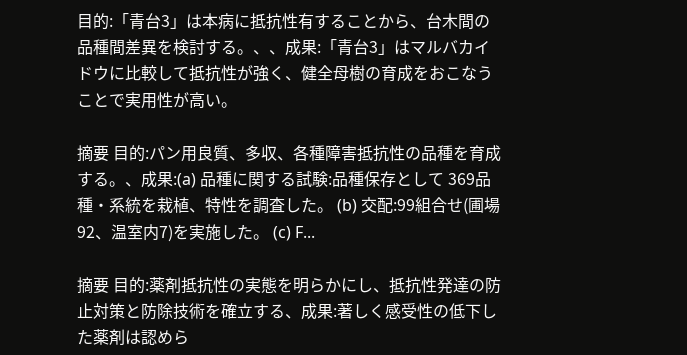目的:「青台3」は本病に抵抗性有することから、台木間の品種間差異を検討する。、、成果:「青台3」はマルバカイドウに比較して抵抗性が強く、健全母樹の育成をおこなうことで実用性が高い。

摘要 目的:パン用良質、多収、各種障害抵抗性の品種を育成する。、成果:(a) 品種に関する試験:品種保存として 369品種・系統を栽植、特性を調査した。 (b) 交配:99組合せ(圃場92、温室内7)を実施した。 (c) F...

摘要 目的:薬剤抵抗性の実態を明らかにし、抵抗性発達の防止対策と防除技術を確立する、成果:著しく感受性の低下した薬剤は認めら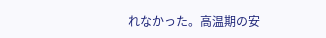れなかった。高温期の安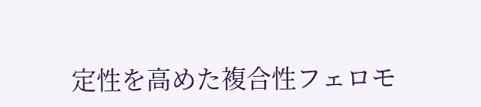定性を高めた複合性フェロモ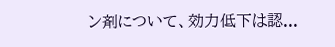ン剤について、効力低下は認...